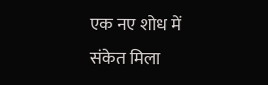एक नए शोध में संकेत मिला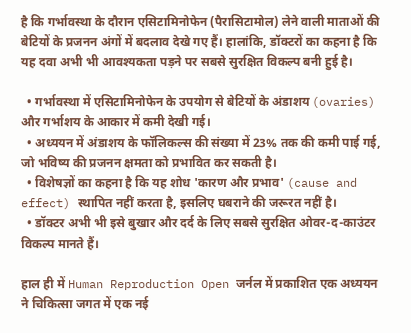है कि गर्भावस्था के दौरान एसिटामिनोफेन (पैरासिटामोल) लेने वाली माताओं की बेटियों के प्रजनन अंगों में बदलाव देखे गए हैं। हालांकि, डॉक्टरों का कहना है कि यह दवा अभी भी आवश्यकता पड़ने पर सबसे सुरक्षित विकल्प बनी हुई है।

  • गर्भावस्था में एसिटामिनोफेन के उपयोग से बेटियों के अंडाशय (ovaries) और गर्भाशय के आकार में कमी देखी गई।
  • अध्ययन में अंडाशय के फॉलिकल्स की संख्या में 23% तक की कमी पाई गई, जो भविष्य की प्रजनन क्षमता को प्रभावित कर सकती है।
  • विशेषज्ञों का कहना है कि यह शोध 'कारण और प्रभाव' (cause and effect) स्थापित नहीं करता है, इसलिए घबराने की जरूरत नहीं है।
  • डॉक्टर अभी भी इसे बुखार और दर्द के लिए सबसे सुरक्षित ओवर-द-काउंटर विकल्प मानते हैं।

हाल ही में Human Reproduction Open जर्नल में प्रकाशित एक अध्ययन ने चिकित्सा जगत में एक नई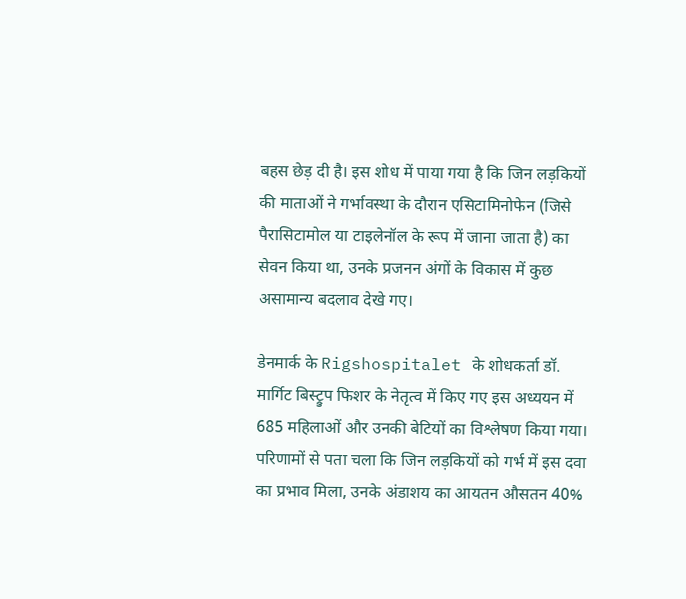बहस छेड़ दी है। इस शोध में पाया गया है कि जिन लड़कियों की माताओं ने गर्भावस्था के दौरान एसिटामिनोफेन (जिसे पैरासिटामोल या टाइलेनॉल के रूप में जाना जाता है) का सेवन किया था, उनके प्रजनन अंगों के विकास में कुछ असामान्य बदलाव देखे गए।

डेनमार्क के Rigshospitalet के शोधकर्ता डॉ. मार्गिट बिस्ट्रुप फिशर के नेतृत्व में किए गए इस अध्ययन में 685 महिलाओं और उनकी बेटियों का विश्लेषण किया गया। परिणामों से पता चला कि जिन लड़कियों को गर्भ में इस दवा का प्रभाव मिला, उनके अंडाशय का आयतन औसतन 40%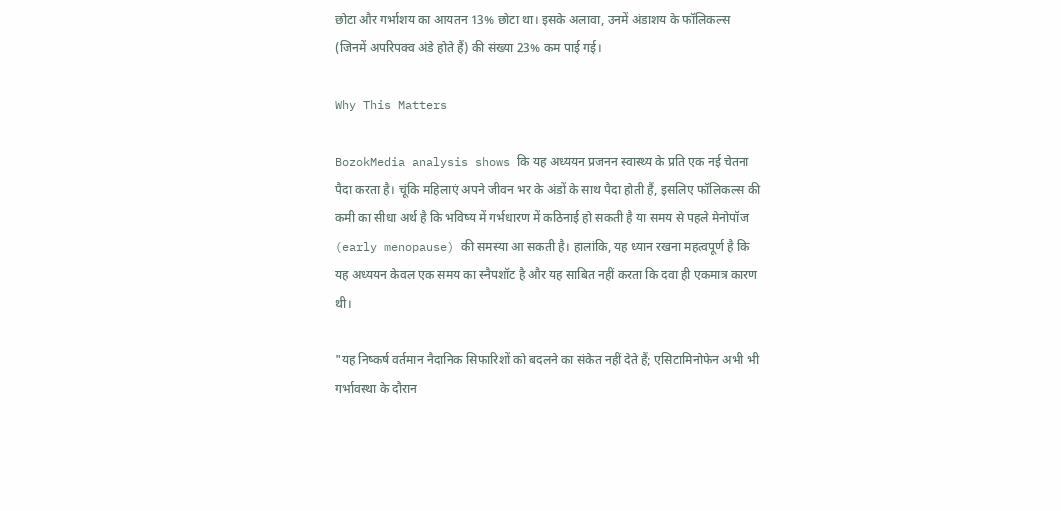छोटा और गर्भाशय का आयतन 13% छोटा था। इसके अलावा, उनमें अंडाशय के फॉलिकल्स (जिनमें अपरिपक्व अंडे होते हैं) की संख्या 23% कम पाई गई।

Why This Matters

BozokMedia analysis shows कि यह अध्ययन प्रजनन स्वास्थ्य के प्रति एक नई चेतना पैदा करता है। चूंकि महिलाएं अपने जीवन भर के अंडों के साथ पैदा होती हैं, इसलिए फॉलिकल्स की कमी का सीधा अर्थ है कि भविष्य में गर्भधारण में कठिनाई हो सकती है या समय से पहले मेनोपॉज (early menopause) की समस्या आ सकती है। हालांकि, यह ध्यान रखना महत्वपूर्ण है कि यह अध्ययन केवल एक समय का स्नैपशॉट है और यह साबित नहीं करता कि दवा ही एकमात्र कारण थी।

"यह निष्कर्ष वर्तमान नैदानिक सिफारिशों को बदलने का संकेत नहीं देते हैं; एसिटामिनोफेन अभी भी गर्भावस्था के दौरान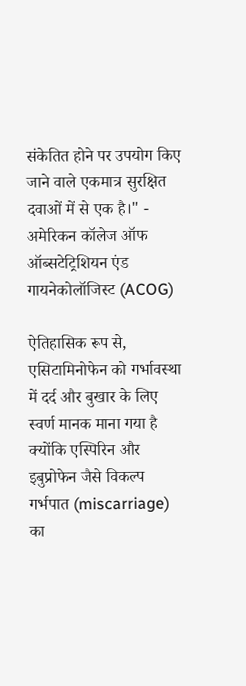संकेतित होने पर उपयोग किए जाने वाले एकमात्र सुरक्षित दवाओं में से एक है।" - अमेरिकन कॉलेज ऑफ ऑब्सटेट्रिशियन एंड गायनेकोलॉजिस्ट (ACOG)

ऐतिहासिक रूप से, एसिटामिनोफेन को गर्भावस्था में दर्द और बुखार के लिए स्वर्ण मानक माना गया है क्योंकि एस्पिरिन और इबुप्रोफेन जैसे विकल्प गर्भपात (miscarriage) का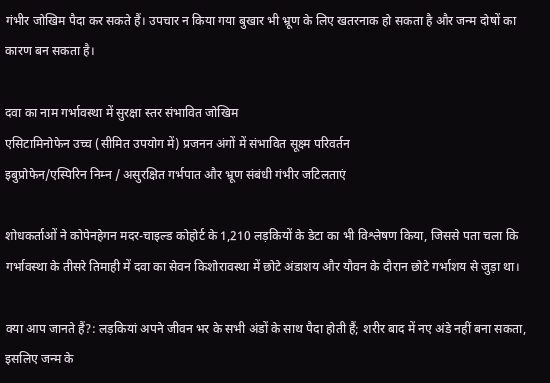गंभीर जोखिम पैदा कर सकते हैं। उपचार न किया गया बुखार भी भ्रूण के लिए खतरनाक हो सकता है और जन्म दोषों का कारण बन सकता है।

दवा का नाम गर्भावस्था में सुरक्षा स्तर संभावित जोखिम
एसिटामिनोफेन उच्च (सीमित उपयोग में) प्रजनन अंगों में संभावित सूक्ष्म परिवर्तन
इबुप्रोफेन/एस्पिरिन निम्न / असुरक्षित गर्भपात और भ्रूण संबंधी गंभीर जटिलताएं

शोधकर्ताओं ने कोपेनहेगन मदर-चाइल्ड कोहोर्ट के 1,210 लड़कियों के डेटा का भी विश्लेषण किया, जिससे पता चला कि गर्भावस्था के तीसरे तिमाही में दवा का सेवन किशोरावस्था में छोटे अंडाशय और यौवन के दौरान छोटे गर्भाशय से जुड़ा था।

क्या आप जानते हैं?: लड़कियां अपने जीवन भर के सभी अंडों के साथ पैदा होती हैं; शरीर बाद में नए अंडे नहीं बना सकता, इसलिए जन्म के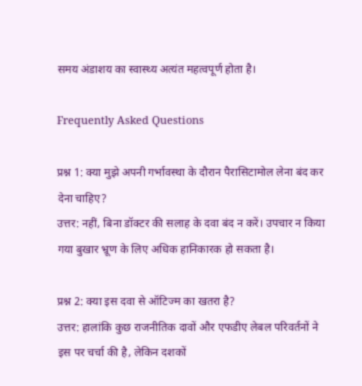समय अंडाशय का स्वास्थ्य अत्यंत महत्वपूर्ण होता है।

Frequently Asked Questions

प्रश्न 1: क्या मुझे अपनी गर्भावस्था के दौरान पैरासिटामोल लेना बंद कर देना चाहिए?
उत्तर: नहीं, बिना डॉक्टर की सलाह के दवा बंद न करें। उपचार न किया गया बुखार भ्रूण के लिए अधिक हानिकारक हो सकता है।

प्रश्न 2: क्या इस दवा से ऑटिज्म का खतरा है?
उत्तर: हालांकि कुछ राजनीतिक दावों और एफडीए लेबल परिवर्तनों ने इस पर चर्चा की है, लेकिन दशकों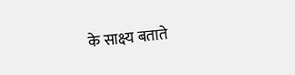के साक्ष्य बताते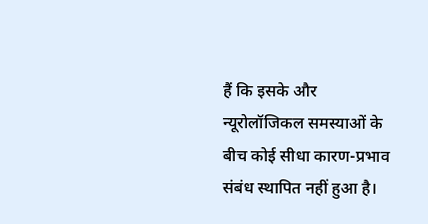हैं कि इसके और न्यूरोलॉजिकल समस्याओं के बीच कोई सीधा कारण-प्रभाव संबंध स्थापित नहीं हुआ है।